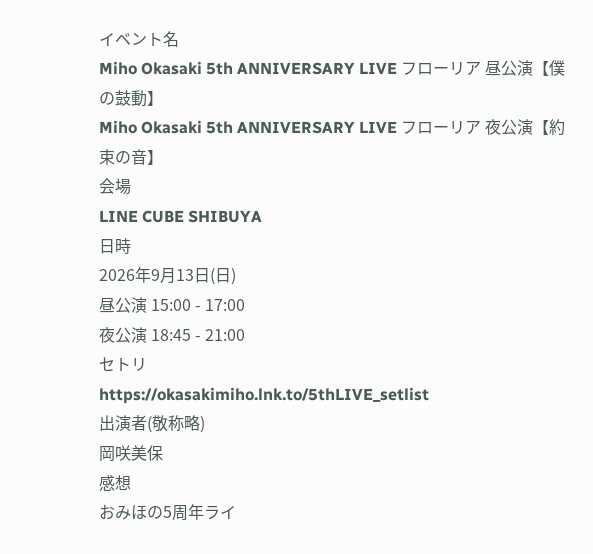イベント名
Miho Okasaki 5th ANNIVERSARY LIVE フローリア 昼公演【僕の鼓動】
Miho Okasaki 5th ANNIVERSARY LIVE フローリア 夜公演【約束の音】
会場
LINE CUBE SHIBUYA
日時
2026年9月13日(日)
昼公演 15:00 - 17:00
夜公演 18:45 - 21:00
セトリ
https://okasakimiho.lnk.to/5thLIVE_setlist
出演者(敬称略)
岡咲美保
感想
おみほの5周年ライ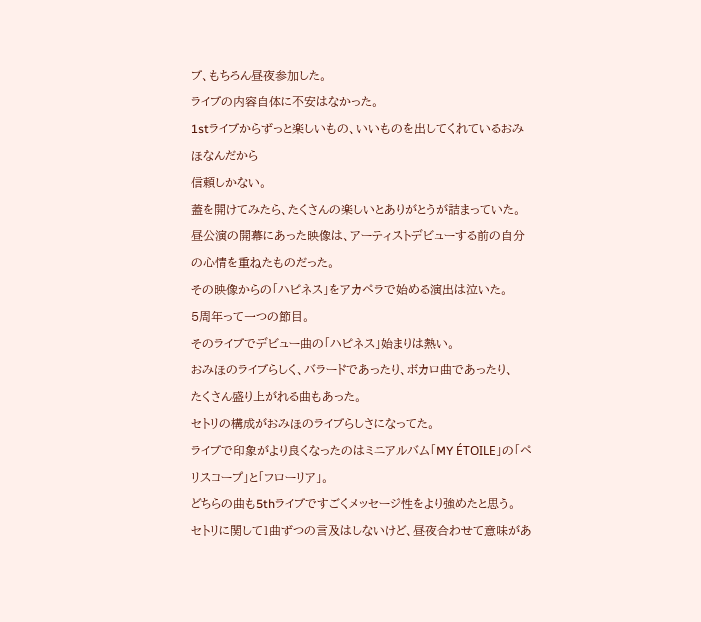ブ、もちろん昼夜参加した。
ライブの内容自体に不安はなかった。
1stライブからずっと楽しいもの、いいものを出してくれているおみほなんだから
信頼しかない。
蓋を開けてみたら、たくさんの楽しいとありがとうが詰まっていた。
昼公演の開幕にあった映像は、アーティストデビューする前の自分の心情を重ねたものだった。
その映像からの「ハピネス」をアカペラで始める演出は泣いた。
5周年って一つの節目。
そのライブでデビュー曲の「ハピネス」始まりは熱い。
おみほのライブらしく、バラードであったり、ボカロ曲であったり、
たくさん盛り上がれる曲もあった。
セトリの構成がおみほのライブらしさになってた。
ライブで印象がより良くなったのはミニアルバム「MY ÉTOILE」の「ペリスコープ」と「フローリア」。
どちらの曲も5thライブですごくメッセージ性をより強めたと思う。
セトリに関して1曲ずつの言及はしないけど、昼夜合わせて意味があ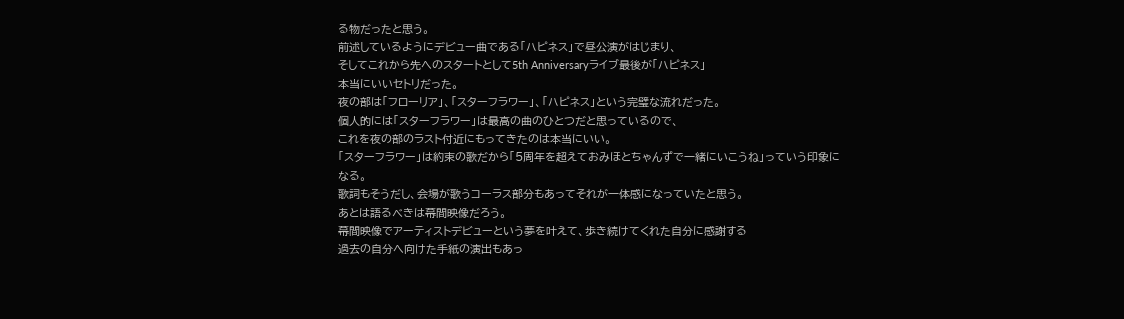る物だったと思う。
前述しているようにデビュー曲である「ハピネス」で昼公演がはじまり、
そしてこれから先へのスタートとして5th Anniversaryライブ最後が「ハピネス」
本当にいいセトリだった。
夜の部は「フローリア」、「スターフラワー」、「ハピネス」という完璧な流れだった。
個人的には「スターフラワー」は最高の曲のひとつだと思っているので、
これを夜の部のラスト付近にもってきたのは本当にいい。
「スターフラワー」は約束の歌だから「5周年を超えておみほとちゃんずで一緒にいこうね」っていう印象になる。
歌詞もそうだし、会場が歌うコーラス部分もあってそれが一体感になっていたと思う。
あとは語るべきは幕間映像だろう。
幕間映像でアーティストデビューという夢を叶えて、歩き続けてくれた自分に感謝する
過去の自分へ向けた手紙の演出もあっ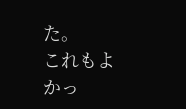た。
これもよかっ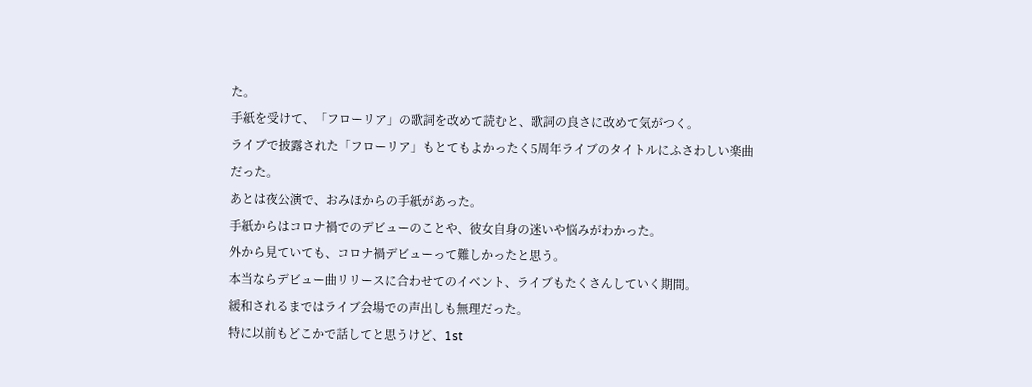た。
手紙を受けて、「フローリア」の歌詞を改めて読むと、歌詞の良さに改めて気がつく。
ライブで披露された「フローリア」もとてもよかったく5周年ライブのタイトルにふさわしい楽曲だった。
あとは夜公演で、おみほからの手紙があった。
手紙からはコロナ禍でのデビューのことや、彼女自身の迷いや悩みがわかった。
外から見ていても、コロナ禍デビューって難しかったと思う。
本当ならデビュー曲リリースに合わせてのイベント、ライブもたくさんしていく期間。
緩和されるまではライブ会場での声出しも無理だった。
特に以前もどこかで話してと思うけど、1st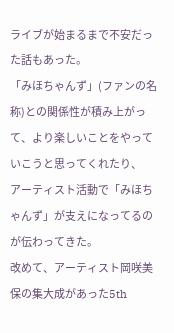ライブが始まるまで不安だった話もあった。
「みほちゃんず」(ファンの名称)との関係性が積み上がって、より楽しいことをやっていこうと思ってくれたり、
アーティスト活動で「みほちゃんず」が支えになってるのが伝わってきた。
改めて、アーティスト岡咲美保の集大成があった5th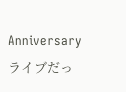Anniversaryライブだっ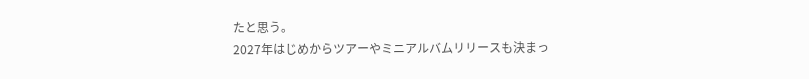たと思う。
2027年はじめからツアーやミニアルバムリリースも決まっ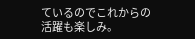ているのでこれからの活躍も楽しみ。